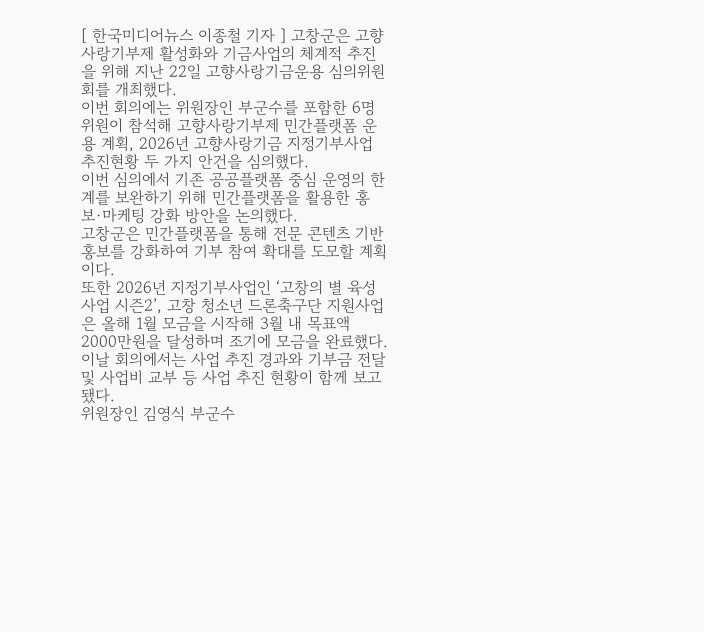[ 한국미디어뉴스 이종철 기자 ] 고창군은 고향사랑기부제 활성화와 기금사업의 체계적 추진을 위해 지난 22일 고향사랑기금운용 심의위원회를 개최했다.
이번 회의에는 위원장인 부군수를 포함한 6명 위원이 참석해 고향사랑기부제 민간플랫폼 운용 계획, 2026년 고향사랑기금 지정기부사업 추진현황 두 가지 안건을 심의했다.
이번 심의에서 기존 공공플랫폼 중심 운영의 한계를 보완하기 위해 민간플랫폼을 활용한 홍보·마케팅 강화 방안을 논의했다.
고창군은 민간플랫폼을 통해 전문 콘텐츠 기반 홍보를 강화하여 기부 참여 확대를 도모할 계획이다.
또한 2026년 지정기부사업인 ‘고창의 별 육성사업 시즌2’, 고창 청소년 드론축구단 지원사업은 올해 1월 모금을 시작해 3월 내 목표액 2000만원을 달성하며 조기에 모금을 완료했다.
이날 회의에서는 사업 추진 경과와 기부금 전달 및 사업비 교부 등 사업 추진 현황이 함께 보고됐다.
위원장인 김영식 부군수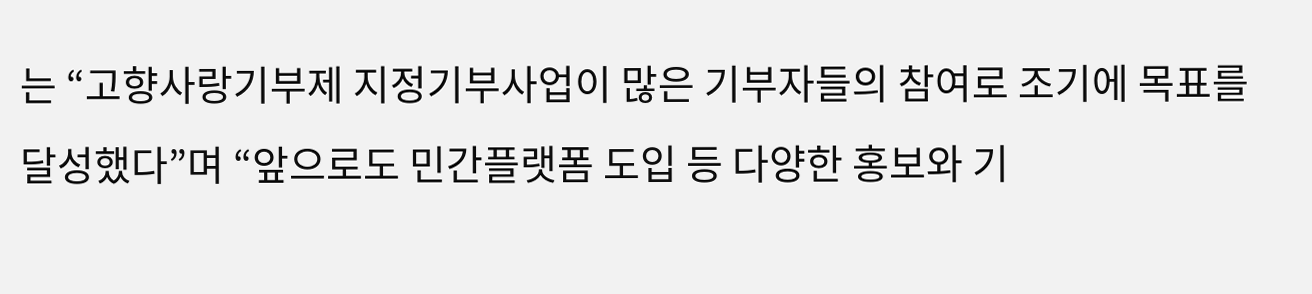는 “고향사랑기부제 지정기부사업이 많은 기부자들의 참여로 조기에 목표를 달성했다”며 “앞으로도 민간플랫폼 도입 등 다양한 홍보와 기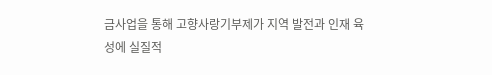금사업을 통해 고향사랑기부제가 지역 발전과 인재 육성에 실질적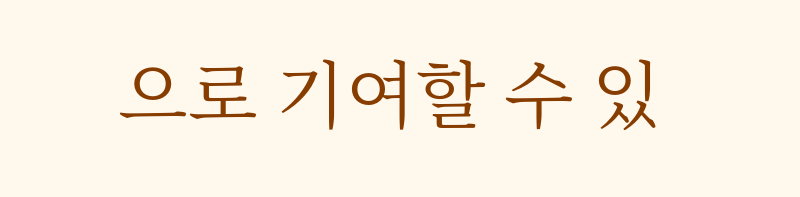으로 기여할 수 있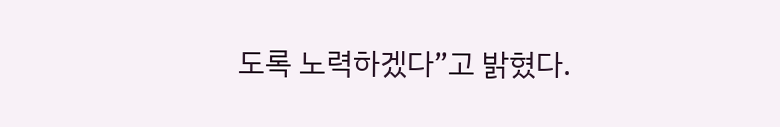도록 노력하겠다”고 밝혔다.